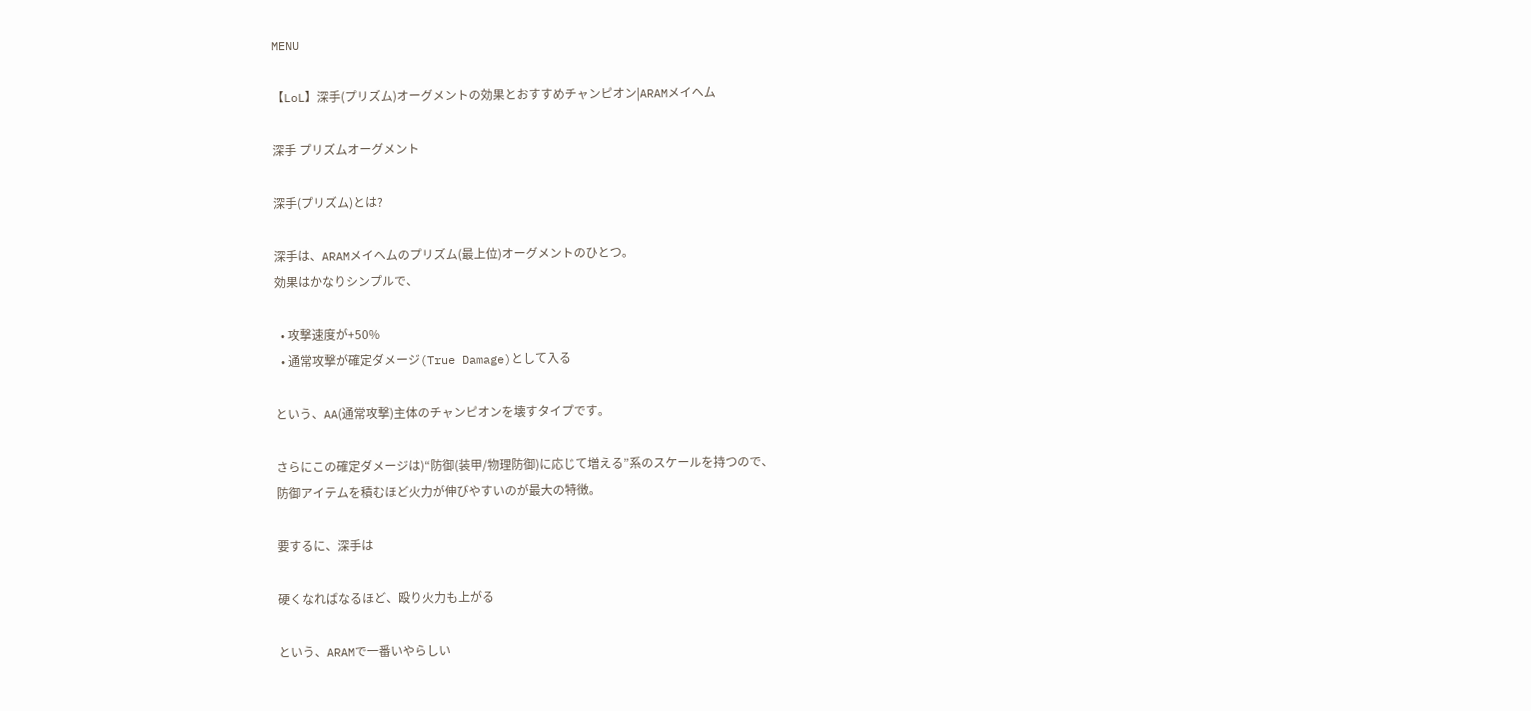MENU

【LoL】深手(プリズム)オーグメントの効果とおすすめチャンピオン|ARAMメイヘム

深手 プリズムオーグメント

深手(プリズム)とは?

深手は、ARAMメイヘムのプリズム(最上位)オーグメントのひとつ。
効果はかなりシンプルで、

  • 攻撃速度が+50%
  • 通常攻撃が確定ダメージ(True Damage)として入る

という、AA(通常攻撃)主体のチャンピオンを壊すタイプです。

さらにこの確定ダメージは)“防御(装甲/物理防御)に応じて増える”系のスケールを持つので、
防御アイテムを積むほど火力が伸びやすいのが最大の特徴。

要するに、深手は

硬くなればなるほど、殴り火力も上がる

という、ARAMで一番いやらしい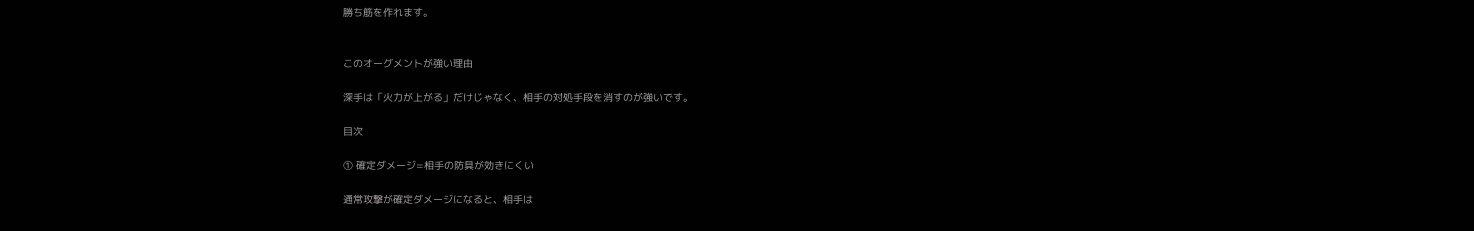勝ち筋を作れます。


このオーグメントが強い理由

深手は「火力が上がる」だけじゃなく、相手の対処手段を消すのが強いです。

目次

① 確定ダメージ=相手の防具が効きにくい

通常攻撃が確定ダメージになると、相手は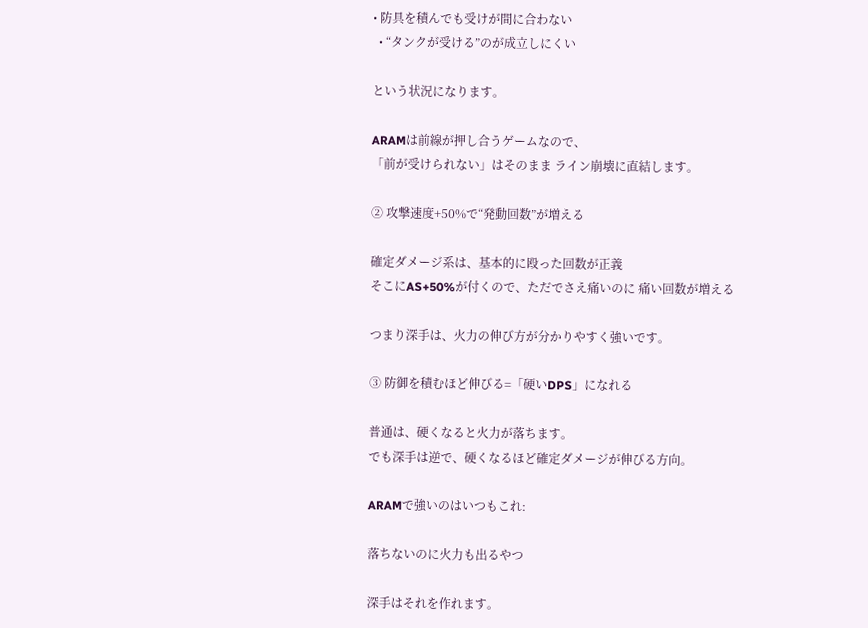• 防具を積んでも受けが間に合わない
  • “タンクが受ける”のが成立しにくい

という状況になります。

ARAMは前線が押し合うゲームなので、
「前が受けられない」はそのまま ライン崩壊に直結します。

② 攻撃速度+50%で“発動回数”が増える

確定ダメージ系は、基本的に殴った回数が正義
そこにAS+50%が付くので、ただでさえ痛いのに 痛い回数が増える

つまり深手は、火力の伸び方が分かりやすく強いです。

③ 防御を積むほど伸びる=「硬いDPS」になれる

普通は、硬くなると火力が落ちます。
でも深手は逆で、硬くなるほど確定ダメージが伸びる方向。

ARAMで強いのはいつもこれ:

落ちないのに火力も出るやつ

深手はそれを作れます。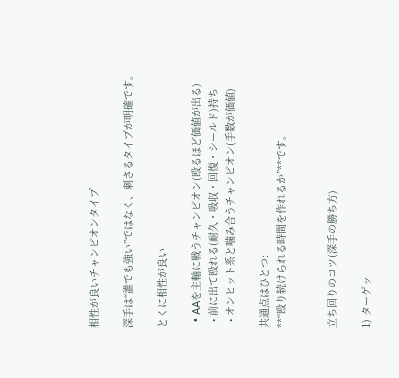相性が良いチャンピオンタイプ

深手は“誰でも強い”ではなく、刺さるタイプが明確です。

とくに相性が良い

  • AAを主軸に戦うチャンピオン(殴るほど価値が出る)
  • 前に出て殴れる(耐久・吸収・回復・シールド)持ち
  • オンヒット系と噛み合うチャンピオン(手数が価値)

共通点はひとつ:
**“殴り続けられる時間を作れるか”**です。


立ち回りのコツ(深手の勝ち方)

1) ターゲッ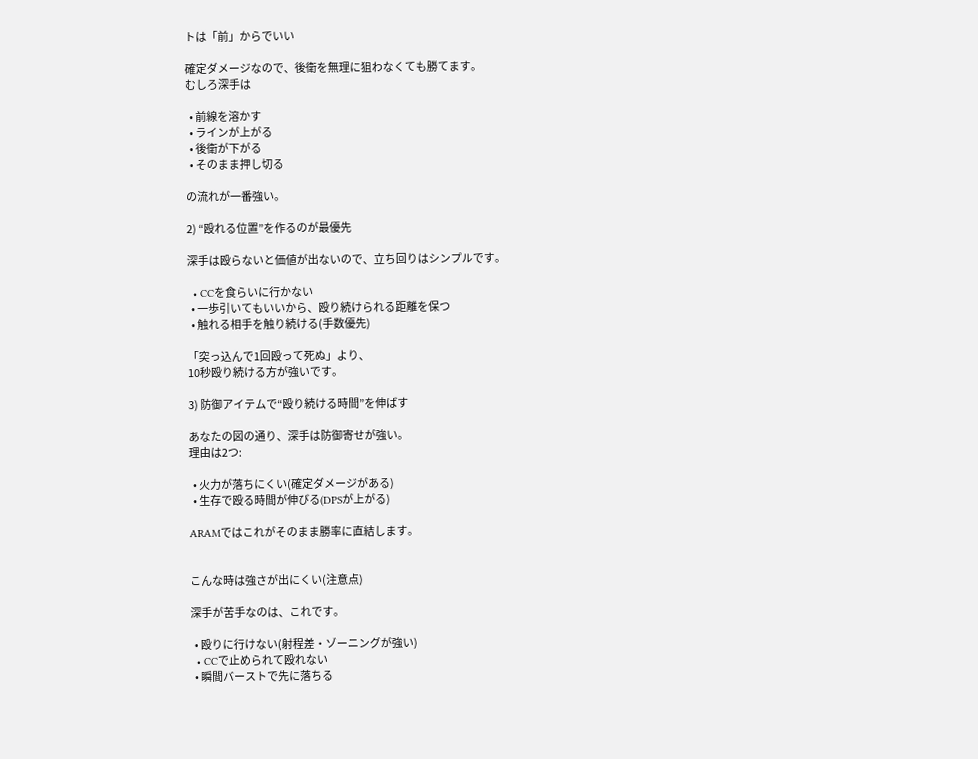トは「前」からでいい

確定ダメージなので、後衛を無理に狙わなくても勝てます。
むしろ深手は

  • 前線を溶かす
  • ラインが上がる
  • 後衛が下がる
  • そのまま押し切る

の流れが一番強い。

2) “殴れる位置”を作るのが最優先

深手は殴らないと価値が出ないので、立ち回りはシンプルです。

  • CCを食らいに行かない
  • 一歩引いてもいいから、殴り続けられる距離を保つ
  • 触れる相手を触り続ける(手数優先)

「突っ込んで1回殴って死ぬ」より、
10秒殴り続ける方が強いです。

3) 防御アイテムで“殴り続ける時間”を伸ばす

あなたの図の通り、深手は防御寄せが強い。
理由は2つ:

  • 火力が落ちにくい(確定ダメージがある)
  • 生存で殴る時間が伸びる(DPSが上がる)

ARAMではこれがそのまま勝率に直結します。


こんな時は強さが出にくい(注意点)

深手が苦手なのは、これです。

  • 殴りに行けない(射程差・ゾーニングが強い)
  • CCで止められて殴れない
  • 瞬間バーストで先に落ちる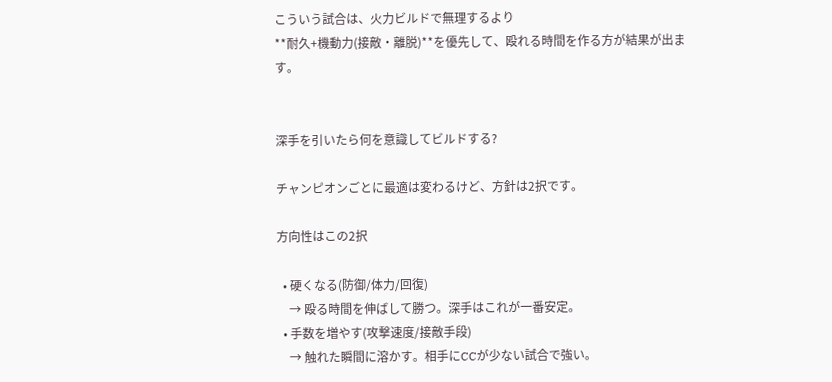こういう試合は、火力ビルドで無理するより
**耐久+機動力(接敵・離脱)**を優先して、殴れる時間を作る方が結果が出ます。


深手を引いたら何を意識してビルドする?

チャンピオンごとに最適は変わるけど、方針は2択です。

方向性はこの2択

  • 硬くなる(防御/体力/回復)
    → 殴る時間を伸ばして勝つ。深手はこれが一番安定。
  • 手数を増やす(攻撃速度/接敵手段)
    → 触れた瞬間に溶かす。相手にCCが少ない試合で強い。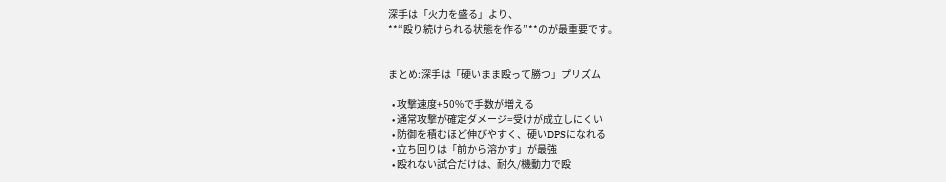深手は「火力を盛る」より、
**“殴り続けられる状態を作る”**のが最重要です。


まとめ:深手は「硬いまま殴って勝つ」プリズム

  • 攻撃速度+50%で手数が増える
  • 通常攻撃が確定ダメージ=受けが成立しにくい
  • 防御を積むほど伸びやすく、硬いDPSになれる
  • 立ち回りは「前から溶かす」が最強
  • 殴れない試合だけは、耐久/機動力で殴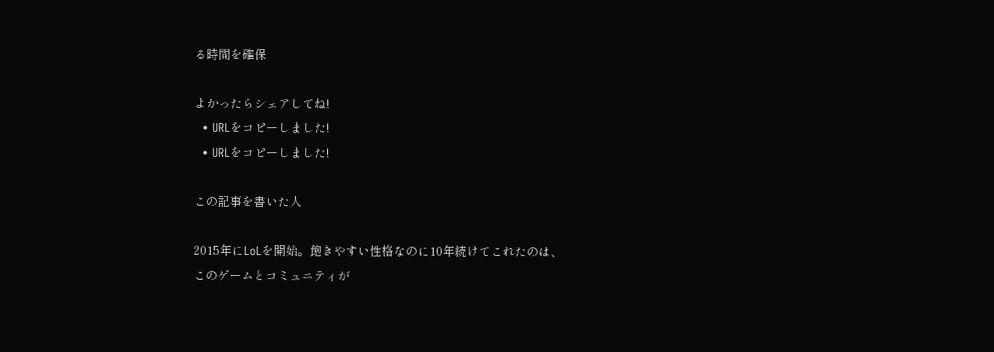る時間を確保

よかったらシェアしてね!
  • URLをコピーしました!
  • URLをコピーしました!

この記事を書いた人

2015年にLoLを開始。飽きやすい性格なのに10年続けてこれたのは、
このゲームとコミュニティが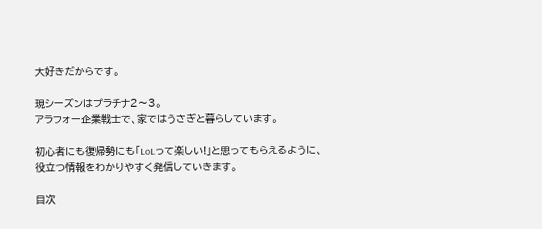大好きだからです。

現シーズンはプラチナ2〜3。
アラフォー企業戦士で、家ではうさぎと暮らしています。

初心者にも復帰勢にも「LoLって楽しい!」と思ってもらえるように、
役立つ情報をわかりやすく発信していきます。

目次